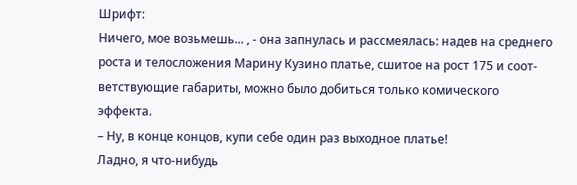Шрифт:
Ничего, мое возьмешь... , - она запнулась и рассмеялась: надев на среднего роста и телосложения Марину Кузино платье, сшитое на рост 175 и соот-ветствующие габариты, можно было добиться только комического эффекта.
– Ну, в конце концов, купи себе один раз выходное платье!
Ладно, я что-нибудь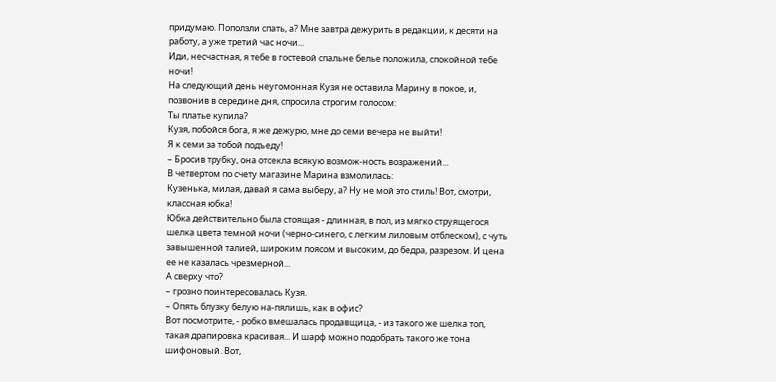придумаю. Поползли спать, а? Мне завтра дежурить в редакции, к десяти на работу, а уже третий час ночи...
Иди, несчастная, я тебе в гостевой спальне белье положила, спокойной тебе ночи!
На следующий день неугомонная Кузя не оставила Марину в покое, и, позвонив в середине дня, спросила строгим голосом:
Ты платье купила?
Кузя, побойся бога, я же дежурю, мне до семи вечера не выйти!
Я к семи за тобой подъеду!
– Бросив трубку, она отсекла всякую возмож-ность возражений...
В четвертом по счету магазине Марина взмолилась:
Кузенька, милая, давай я сама выберу, а? Ну не мой это стиль! Вот, смотри, классная юбка!
Юбка действительно была стоящая - длинная, в пол, из мягко струящегося шелка цвета темной ночи (черно-синего, с легким лиловым отблеском), с чуть завышенной талией, широким поясом и высоким, до бедра, разрезом. И цена ее не казалась чрезмерной...
А сверху что?
– грозно поинтересовалась Кузя.
– Опять блузку белую на-пялишь, как в офис?
Вот посмотрите, - робко вмешалась продавщица, - из такого же шелка топ, такая драпировка красивая... И шарф можно подобрать такого же тона шифоновый. Вот,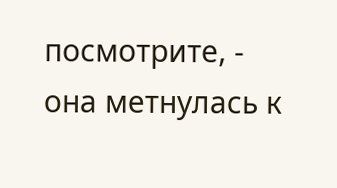посмотрите, - она метнулась к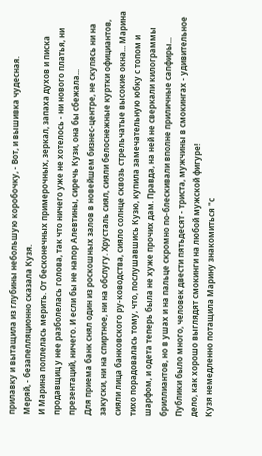прилавку и вытащила из глубины небольшую коробочку, - Вот, и вышивка чудесная.
Меряй, - безапелляционно сказала Кузя.
И Марина поплелась мерить. От бесконечных примерочных, зеркал, запаха духов и писка продавщиц у нее разболелась голова, так что ничего уже не хотелось - ни нового платья, ни презентаций, ничего. И если бы не напор Алевтины, сиречь Кузи, она бы сбежала...
Для приема банк снял один из роскошных залов в новейшем бизнес-центре, не скупясь ни на закуски, ни на спиртное, ни на обслугу. Хрусталь сиял, сияли белоснежные куртки официантов, сияли лица банковского ру-ководства, сияло солнце сквозь стрельчатые высокие окна... Марина тихо порадовалась тому, что, послушавшись Кузю, купила замечательную юбку с топом и шарфом, и одета теперь была не хуже прочих дам. Правда, на ней не сверкали килограммы бриллиантов, но в ушах и на пальце скромно по-блескивали вполне приличные сапфиры... Публики было много, человек двести пятьдесят - триста, мужчины в смокингах - удивительное дело, как хорошо выглядят смокинги на любой мужской фигуре!
Кузя немедленно потащила Марину знакомиться "с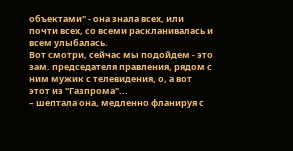объектами" - она знала всех, или почти всех, со всеми раскланивалась и всем улыбалась.
Вот смотри, сейчас мы подойдем - это зам. председателя правления, рядом с ним мужик с телевидения, о, а вот этот из "Газпрома"...
– шептала она, медленно фланируя с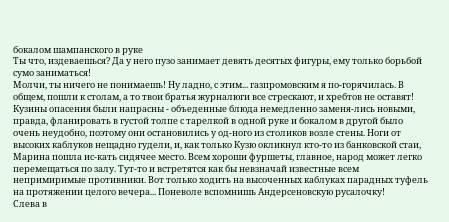бокалом шампанского в руке
Ты что, издеваешься? Да у него пузо занимает девять десятых фигуры, ему только борьбой сумо заниматься!
Молчи, ты ничего не понимаешь! Ну ладно, с этим... газпромовским я по-горячилась. В общем, пошли к столам, а то твои братья журналюги все стрескают, и хребтов не оставят!
Кузины опасения были напрасны - объеденные блюда немедленно заменя-лись новыми, правда, фланировать в густой толпе с тарелкой в одной руке и бокалом в другой было очень неудобно, поэтому они остановились у од-ного из столиков возле стены. Ноги от высоких каблуков нещадно гудели, и, как только Кузю окликнул кто-то из банковской стаи, Марина пошла ис-кать сидячее место. Всем хороши фуршеты, главное, народ может легко перемещаться по залу. Тут-то и встретятся как бы невзначай известные всем непримиримые противники. Вот только ходить на высоченных каблуках парадных туфель на протяжении целого вечера... Поневоле вспомнишь Андерсеновскую русалочку!
Слева в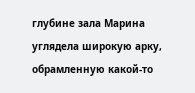глубине зала Марина углядела широкую арку, обрамленную какой-то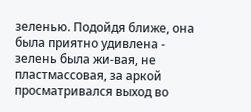зеленью. Подойдя ближе, она была приятно удивлена - зелень была жи-вая, не пластмассовая, за аркой просматривался выход во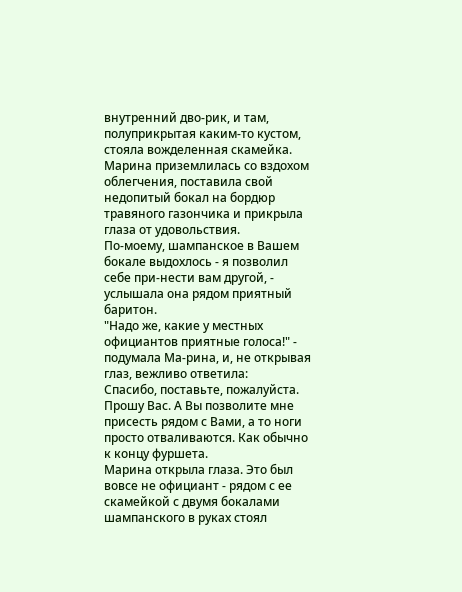внутренний дво-рик, и там, полуприкрытая каким-то кустом, стояла вожделенная скамейка. Марина приземлилась со вздохом облегчения, поставила свой недопитый бокал на бордюр травяного газончика и прикрыла глаза от удовольствия.
По-моему, шампанское в Вашем бокале выдохлось - я позволил себе при-нести вам другой, - услышала она рядом приятный баритон.
"Надо же, какие у местных официантов приятные голоса!" - подумала Ма-рина, и, не открывая глаз, вежливо ответила:
Спасибо, поставьте, пожалуйста.
Прошу Вас. А Вы позволите мне присесть рядом с Вами, а то ноги просто отваливаются. Как обычно к концу фуршета.
Марина открыла глаза. Это был вовсе не официант - рядом с ее скамейкой с двумя бокалами шампанского в руках стоял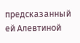предсказанный ей Алевтиной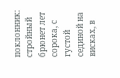поклонник: стройный брюнет лет сорока, с густой сединой на висках, в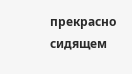прекрасно сидящем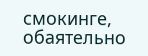смокинге, обаятельно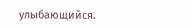улыбающийся.